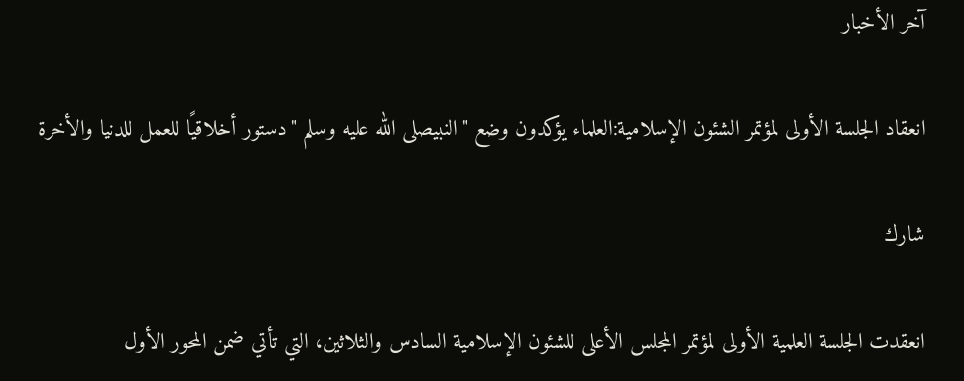آخر الأخبار

انعقاد الجلسة الأولى لمؤتمر الشئون الإسلامية:العلماء يؤكدون وضع "النبيصلى الله عليه وسلم "دستور أخلاقيًا للعمل للدنيا والأخرة

شارك

انعقدت الجلسة العلمية الأولى لمؤتمر المجلس الأعلى للشئون الإسلامية السادس والثلاثين، التي تأتي ضمن المحور الأول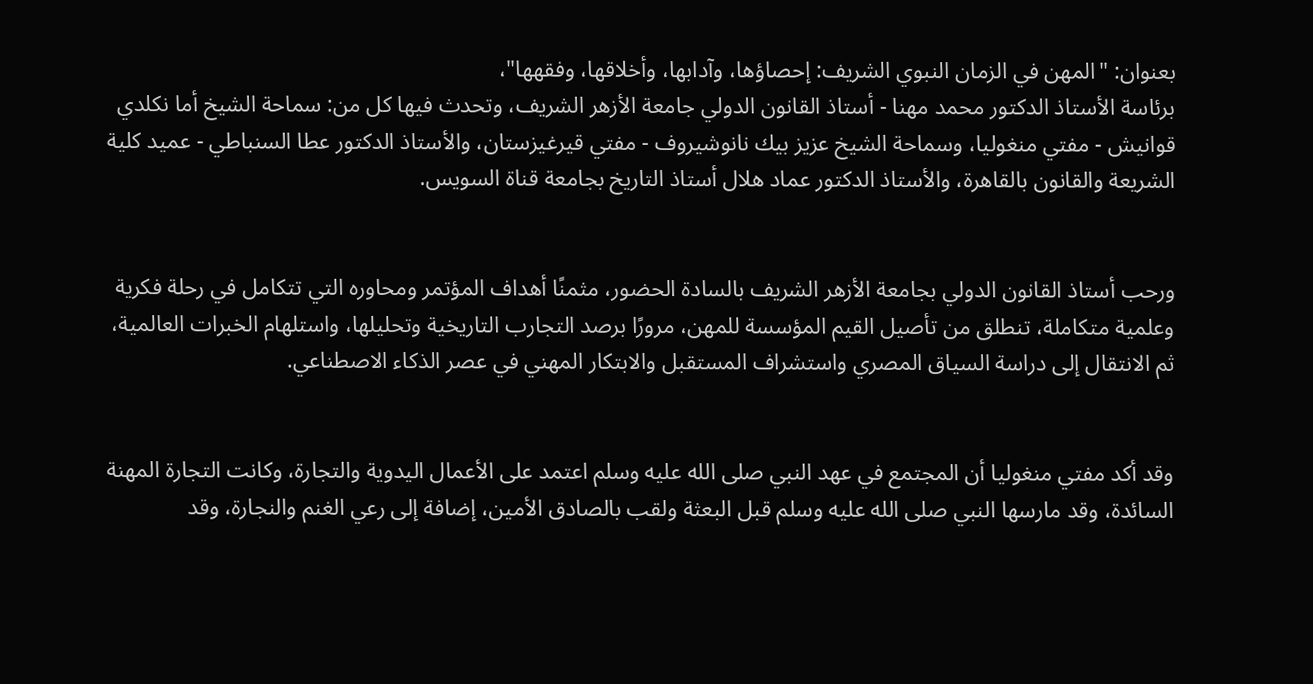بعنوان: "المهن في الزمان النبوي الشريف: إحصاؤها، وآدابها، وأخلاقها، وفقهها"،
برئاسة الأستاذ الدكتور محمد مهنا - أستاذ القانون الدولي جامعة الأزهر الشريف، وتحدث فيها كل من: سماحة الشيخ أما نكلدي قوانيش - مفتي منغوليا، وسماحة الشيخ عزيز بيك نانوشيروف - مفتي قيرغيزستان، والأستاذ الدكتور عطا السنباطي - عميد كلية الشريعة والقانون بالقاهرة، والأستاذ الدكتور عماد هلال أستاذ التاريخ بجامعة قناة السويس.


ورحب أستاذ القانون الدولي بجامعة الأزهر الشريف بالسادة الحضور، مثمنًا أهداف المؤتمر ومحاوره التي تتكامل في رحلة فكرية وعلمية متكاملة، تنطلق من تأصيل القيم المؤسسة للمهن، مرورًا برصد التجارب التاريخية وتحليلها، واستلهام الخبرات العالمية، ثم الانتقال إلى دراسة السياق المصري واستشراف المستقبل والابتكار المهني في عصر الذكاء الاصطناعي.


وقد أكد مفتي منغوليا أن المجتمع في عهد النبي صلى الله عليه وسلم اعتمد على الأعمال اليدوية والتجارة، وكانت التجارة المهنة السائدة، وقد مارسها النبي صلى الله عليه وسلم قبل البعثة ولقب بالصادق الأمين، إضافة إلى رعي الغنم والنجارة، وقد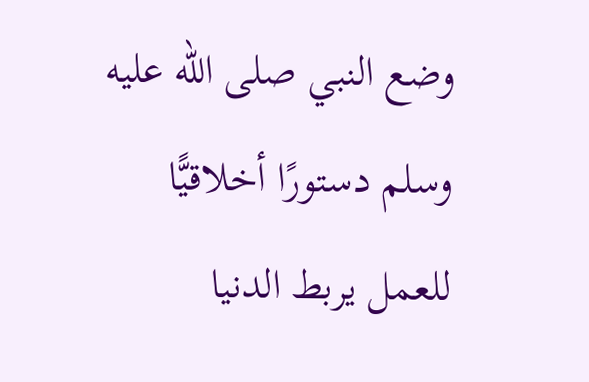وضع النبي صلى الله عليه وسلم دستورًا أخلاقيًّا للعمل يربط الدنيا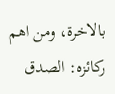بالاخرة، ومن اهم ركائزه: الصدق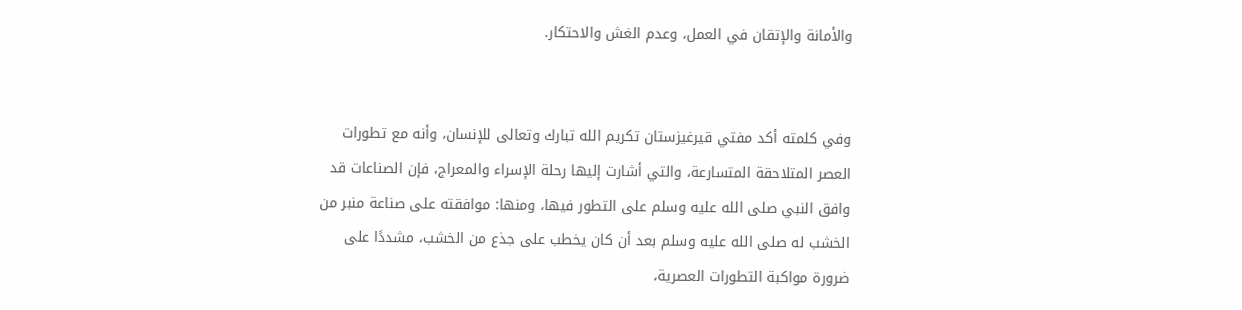والأمانة والإتقان في العمل، وعدم الغش والاحتكار.


وفي كلمته أكد مفتي قيرغيزستان تكريم الله تبارك وتعالى للإنسان، وأنه مع تطورات العصر المتلاحقة المتسارعة، والتي أشارت إليها رحلة الإسراء والمعراج، فإن الصناعات قد وافق النبي صلى الله عليه وسلم على التطور فيها، ومنها: موافقته على صناعة منبر من الخشب له صلى الله عليه وسلم بعد أن كان يخطب على جذع من الخشب، مشددًا على ضرورة مواكبة التطورات العصرية،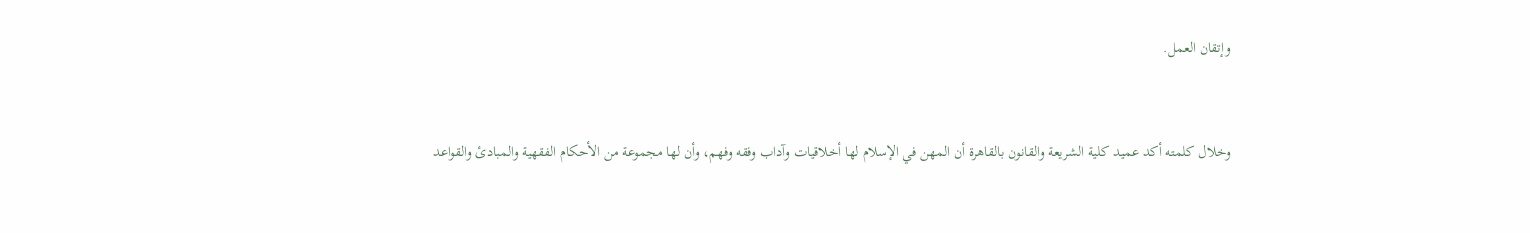وإتقان العمل.


وخلال كلمته أكد عميد كلية الشريعة والقانون بالقاهرة أن المهن في الإسلام لها أخلاقيات وآداب وفقه وفهم، وأن لها مجموعة من الأحكام الفقهية والمبادئ والقواعد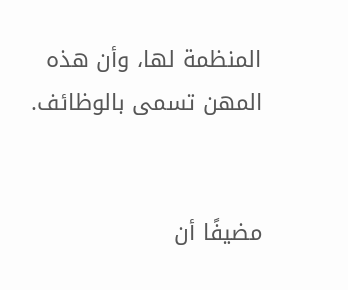المنظمة لها، وأن هذه المهن تسمى بالوظائف.


مضيفًا أن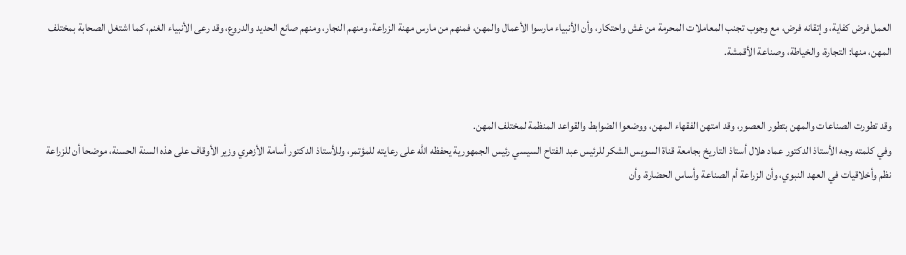العمل فرض كفاية، وإتقانه فرض، مع وجوب تجنب المعاملات المحرمة من غش واحتكار، وأن الأنبياء مارسوا الأعمال والمهن، فمنهم من مارس مهنة الزراعة، ومنهم النجار، ومنهم صانع الحديد والدروع، وقد رعى الأنبياء الغنم، كما اشتغل الصحابة بمختلف المهن، منها: التجارة، والخياطة، وصناعة الأقمشة.


وقد تطورت الصناعات والمهن بتطور العصور، وقد امتهن الفقهاء المهن، ووضعوا الضوابط والقواعد المنظمة لمختلف المهن.
وفي كلمته وجه الأستاذ الدكتور عماد هلال أستاذ التاريخ بجامعة قناة السويس الشكر للرئيس عبد الفتاح السيسي رئيس الجمهورية يحفظه الله على رعايته للمؤتمر، وللأستاذ الدكتور أسامة الأزهري وزير الأوقاف على هذه السنة الحسنة، موضحا أن للزراعة نظم وأخلاقيات في العهد النبوي، وأن الزراعة أم الصناعة وأساس الحضارة، وأن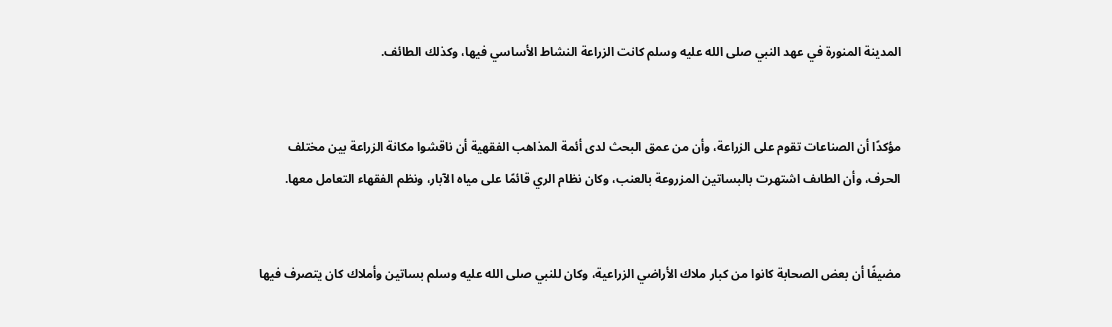المدينة المنورة في عهد النبي صلى الله عليه وسلم كانت الزراعة النشاط الأساسي فيها، وكذلك الطائف.


مؤكدًا أن الصناعات تقوم على الزراعة، وأن من عمق البحث لدى أئمة المذاهب الفقهية أن ناقشوا مكانة الزراعة بين مختلف الحرف، وأن الطاىف اشتهرت بالبساتين المزروعة بالعنب، وكان نظام الري قائمًا على مياه الآبار، ونظم الفقهاء التعامل معها.


مضيفًا أن بعض الصحابة كانوا من كبار ملاك الأراضي الزراعية، وكان للنبي صلى الله عليه وسلم بساتين وأملاك كان يتصرف فيها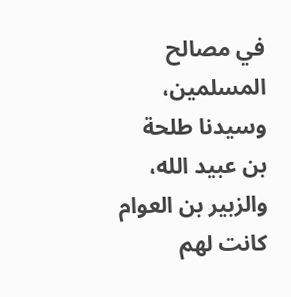في مصالح المسلمين، وسيدنا طلحة بن عبيد الله، والزبير بن العوام كانت لهم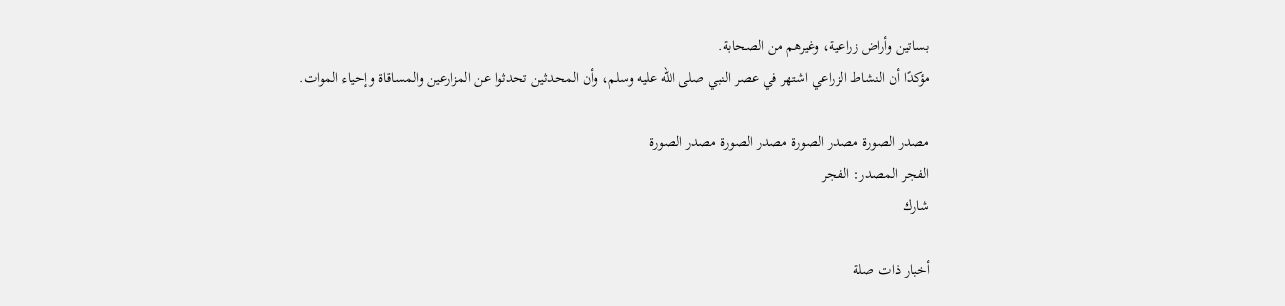بساتين وأراض زراعية، وغيرهم من الصحابة.
مؤكدًا أن النشاط الزراعي اشتهر في عصر النبي صلى الله عليه وسلم، وأن المحدثين تحدثوا عن المزارعين والمساقاة وإحياء الموات.

مصدر الصورة مصدر الصورة مصدر الصورة مصدر الصورة
الفجر المصدر: الفجر
شارك

أخبار ذات صلة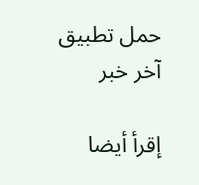حمل تطبيق آخر خبر

إقرأ أيضا